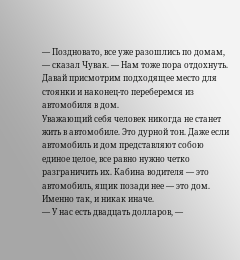— Поздновато, все уже разошлись по домам, — сказал Чувак. — Нам тоже пора отдохнуть. Давай присмотрим подходящее место для стоянки и наконец-то переберемся из автомобиля в дом.
Уважающий себя человек никогда не станет жить в автомобиле. Это дурной тон. Даже если автомобиль и дом представляют собою единое целое, все равно нужно четко разграничить их. Кабина водителя — это автомобиль, ящик позади нее — это дом. Именно так, и никак иначе.
— У нас есть двадцать долларов, —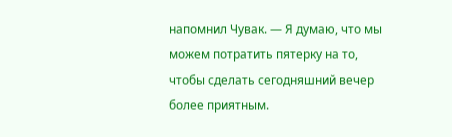напомнил Чувак. — Я думаю, что мы можем потратить пятерку на то, чтобы сделать сегодняшний вечер более приятным.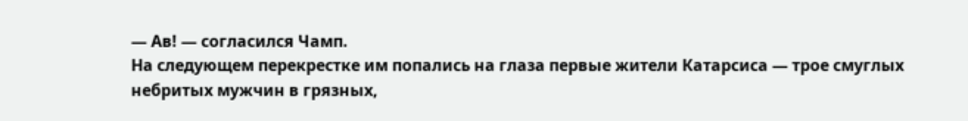— Ав! — согласился Чамп.
На следующем перекрестке им попались на глаза первые жители Катарсиса — трое смуглых небритых мужчин в грязных,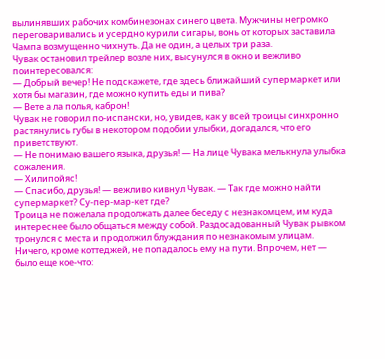вылинявших рабочих комбинезонах синего цвета. Мужчины негромко переговаривались и усердно курили сигары, вонь от которых заставила Чампа возмущенно чихнуть. Да не один, а целых три раза.
Чувак остановил трейлер возле них, высунулся в окно и вежливо поинтересовался:
— Добрый вечер! Не подскажете, где здесь ближайший супермаркет или хотя бы магазин, где можно купить еды и пива?
— Вете а ла полья, каброн!
Чувак не говорил по-испански, но, увидев, как у всей троицы синхронно растянулись губы в некотором подобии улыбки, догадался, что его приветствуют.
— Не понимаю вашего языка, друзья! — На лице Чувака мелькнула улыбка сожаления.
— Хилипойяс!
— Спасибо, друзья! — вежливо кивнул Чувак. — Так где можно найти супермаркет? Су-пер-мар-кет где?
Троица не пожелала продолжать далее беседу с незнакомцем, им куда интереснее было общаться между собой. Раздосадованный Чувак рывком тронулся с места и продолжил блуждания по незнакомым улицам. Ничего, кроме коттеджей, не попадалось ему на пути. Впрочем, нет — было еще кое-что: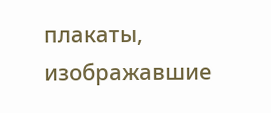плакаты, изображавшие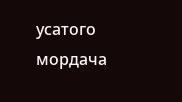усатого мордача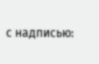с надписью: